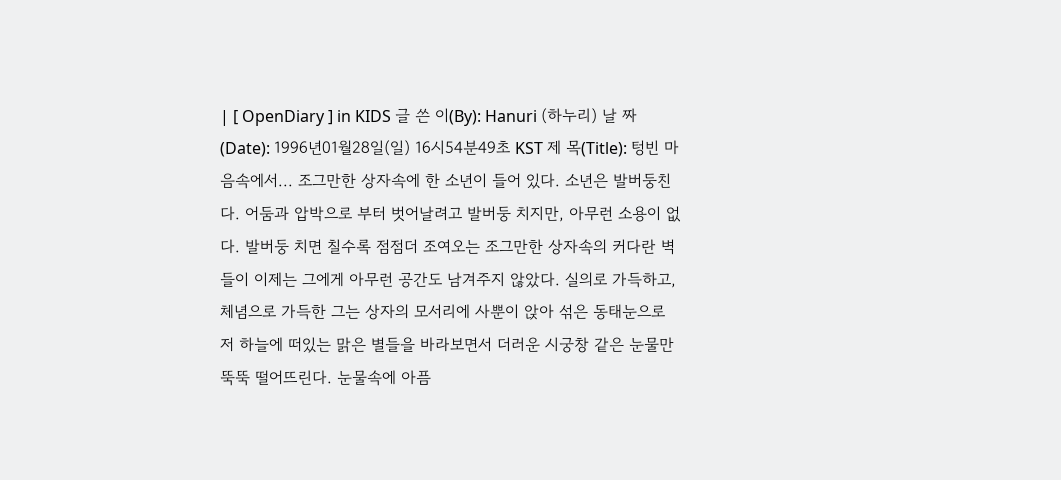| [ OpenDiary ] in KIDS 글 쓴 이(By): Hanuri (하누리) 날 짜 (Date): 1996년01월28일(일) 16시54분49초 KST 제 목(Title): 텅빈 마음속에서... 조그만한 상자속에 한 소년이 들어 있다. 소년은 발버둥친다. 어둠과 압박으로 부터 벗어날려고 발버둥 치지만, 아무런 소용이 없다. 발버둥 치면 칠수록 점점더 조여오는 조그만한 상자속의 커다란 벽들이 이제는 그에게 아무런 공간도 남겨주지 않았다. 실의로 가득하고, 체념으로 가득한 그는 상자의 모서리에 사뿐이 앉아 섞은 동태눈으로 저 하늘에 떠있는 맑은 별들을 바라보면서 더러운 시궁창 같은 눈물만 뚝뚝 떨어뜨린다. 눈물속에 아픔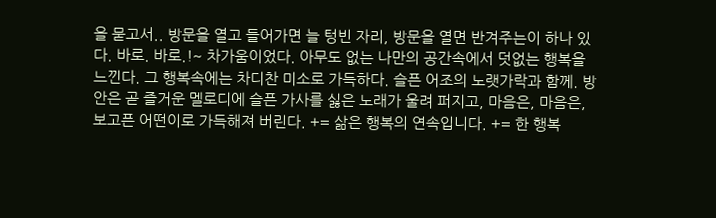을 묻고서.. 방문을 열고 들어가면 늘 텅빈 자리, 방문을 열면 반겨주는이 하나 있다. 바로. 바로.!~ 차가움이었다. 아무도 없는 나만의 공간속에서 덧없는 행복을 느낀다. 그 행복속에는 차디찬 미소로 가득하다. 슬픈 어조의 노랫가락과 함께. 방안은 곧 즐거운 멜로디에 슬픈 가사를 싫은 노래가 울려 퍼지고, 마음은, 마음은, 보고픈 어떤이로 가득해져 버린다. += 삶은 행복의 연속입니다. += 한 행복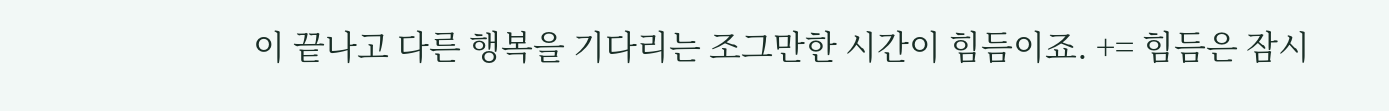이 끝나고 다른 행복을 기다리는 조그만한 시간이 힘듬이죠. += 힘듬은 잠시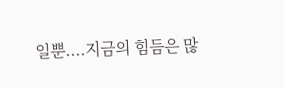일뿐....지금의 힘듬은 많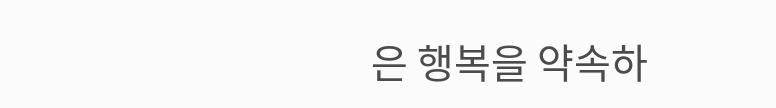은 행복을 약속하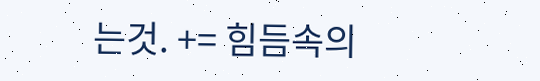는것. += 힘듬속의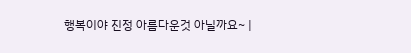행복이야 진정 아름다운것 아닐까요~ |